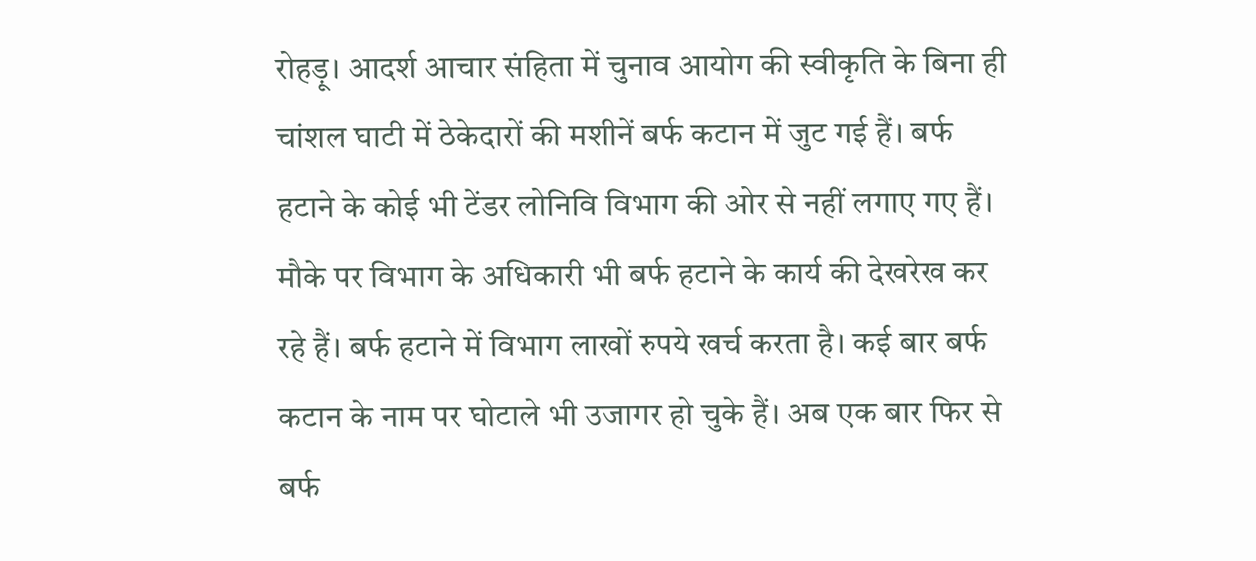रोहड़ू। आदर्श आचार संहिता में चुनाव आयोग की स्वीकृति के बिना ही चांशल घाटी में ठेकेदारों की मशीनें बर्फ कटान में जुट गई हैं। बर्फ हटाने के कोई भी टेंडर लोनिवि विभाग की ओर से नहीं लगाए गए हैं। मौके पर विभाग के अधिकारी भी बर्फ हटाने के कार्य की देखरेख कर रहे हैं। बर्फ हटाने में विभाग लाखों रुपये खर्च करता है। कई बार बर्फ कटान के नाम पर घोटाले भी उजागर हो चुके हैं। अब एक बार फिर से बर्फ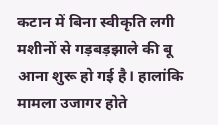कटान में बिना स्वीकृति लगी मशीनों से गड़बड़झाले की बू आना शुरू हो गई है। हालांकि मामला उजागर होते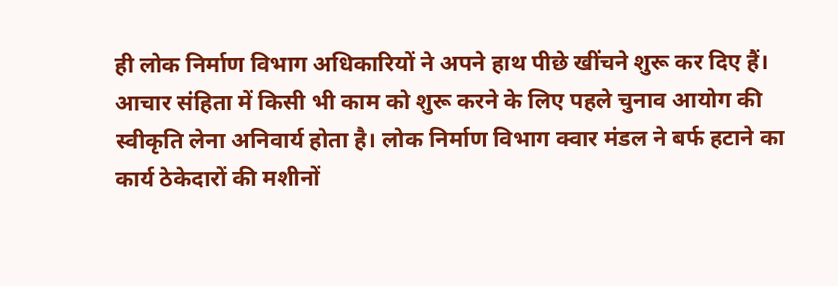ही लोक निर्माण विभाग अधिकारियों ने अपने हाथ पीछे खींचने शुरू कर दिए हैं।
आचार संहिता में किसी भी काम को शुरू करने के लिए पहले चुनाव आयोग की स्वीकृति लेना अनिवार्य होता है। लोक निर्माण विभाग क्वार मंडल ने बर्फ हटाने का कार्य ठेकेदारों की मशीनों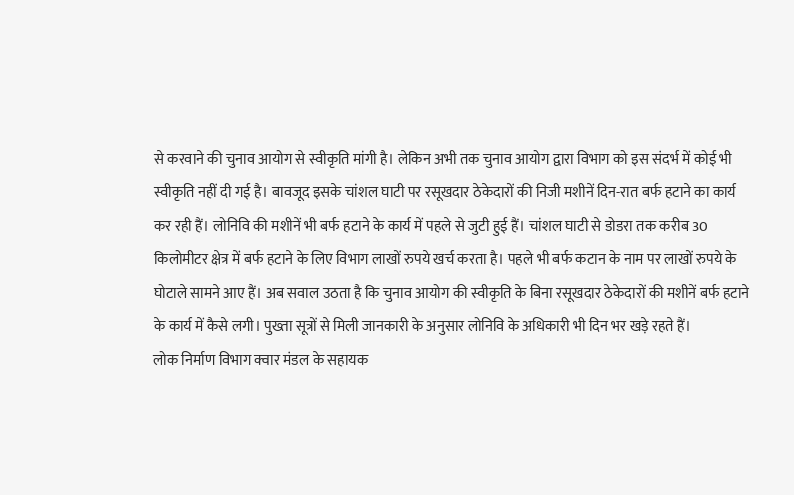से करवाने की चुनाव आयोग से स्वीकृति मांगी है। लेकिन अभी तक चुनाव आयोग द्वारा विभाग को इस संदर्भ में कोई भी स्वीकृति नहीं दी गई है। बावजूद इसके चांशल घाटी पर रसूखदार ठेकेदारों की निजी मशीनें दिन-रात बर्फ हटाने का कार्य कर रही हैं। लोनिवि की मशीनें भी बर्फ हटाने के कार्य में पहले से जुटी हुई हैं। चांशल घाटी से डोडरा तक करीब 30 किलोमीटर क्षेत्र में बर्फ हटाने के लिए विभाग लाखों रुपये खर्च करता है। पहले भी बर्फ कटान के नाम पर लाखों रुपये के घोटाले सामने आए हैं। अब सवाल उठता है कि चुनाव आयोग की स्वीकृति के बिना रसूखदार ठेकेदारों की मशीनें बर्फ हटाने के कार्य में कैसे लगी। पुख्ता सूत्रों से मिली जानकारी के अनुसार लोनिवि के अधिकारी भी दिन भर खड़े रहते हैं।
लोक निर्माण विभाग क्वार मंडल के सहायक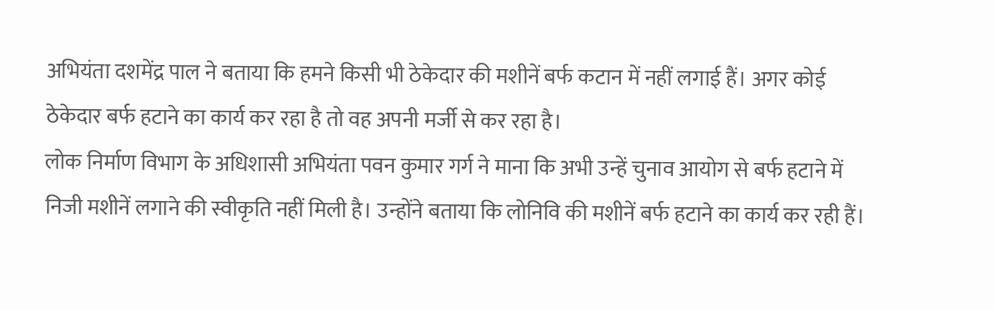अभियंता दशमेंद्र पाल ने बताया कि हमने किसी भी ठेकेदार की मशीनें बर्फ कटान में नहीं लगाई हैं। अगर कोई ठेकेदार बर्फ हटाने का कार्य कर रहा है तो वह अपनी मर्जी से कर रहा है।
लोक निर्माण विभाग के अधिशासी अभियंता पवन कुमार गर्ग ने माना कि अभी उन्हें चुनाव आयोग से बर्फ हटाने में निजी मशीनें लगाने की स्वीकृति नहीं मिली है। उन्होंने बताया कि लोनिवि की मशीनें बर्फ हटाने का कार्य कर रही हैं।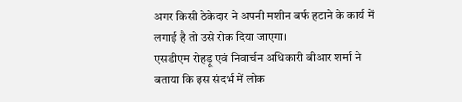अगर किसी ठेकेदार ने अपनी मशीन बर्फ हटाने के कार्य में लगाई है तो उसे रोक दिया जाएगा।
एसडीएम रोहड़ू एवं निवार्चन अधिकारी बीआर शर्मा ने बताया कि इस संदर्भ में लोक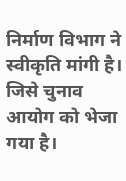निर्माण विभाग ने स्वीकृति मांगी है। जिसे चुनाव आयोग को भेजा गया है।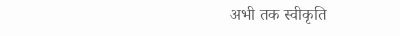अभी तक स्वीकृति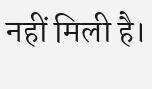नहीं मिली है।